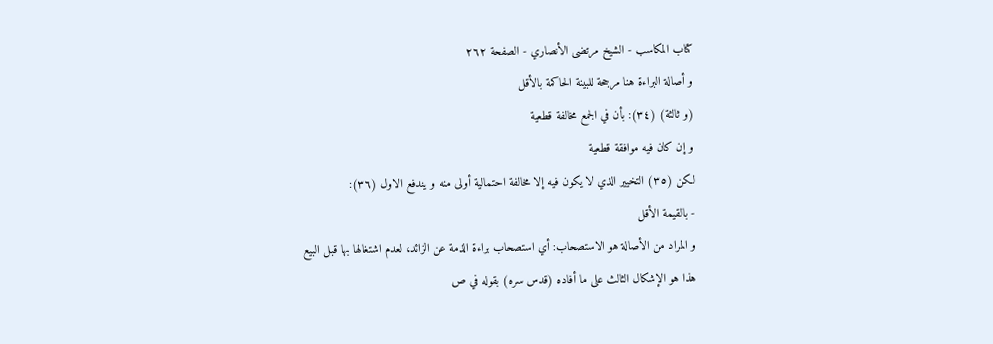كتاب المكاسب - الشيخ مرتضى الأنصاري - الصفحة ٢٦٢
و أصالة البراءة هنا مرجحة للبينة الحاكمة بالأقل
(و ثالثة) (٣٤): بأن في الجمع مخالفة قطعية
و إن كان فيه موافقة قطعية
لكن (٣٥) التخيير الذي لا يكون فيه إلا مخالفة احتمالية أولى منه و يندفع الاول (٣٦):
- بالقيمة الأقل
و المراد من الأصالة هو الاستصحاب: أي استصحاب براءة الذمة عن الزائد، لعدم اشتغالها بها قبل البيع
هذا هو الإشكال الثالث على ما أفاده (قدس سره) بقوله في ص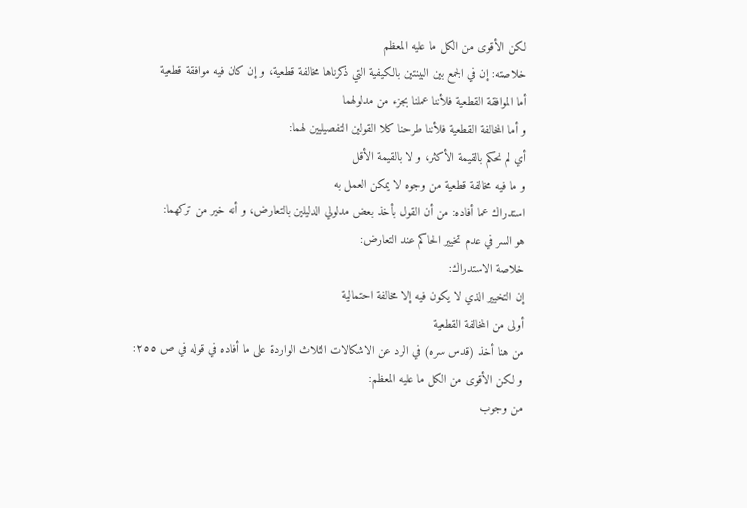لكن الأقوى من الكل ما عليه المعظم
خلاصته: إن في الجمع بين البينتين بالكيفية التي ذكرناها مخالفة قطعية، و إن كان فيه موافقة قطعية
أما الموافقة القطعية فلأننا عملنا بجزء من مدلولهما
و أما المخالفة القطعية فلأننا طرحنا كلا القولين التفصيليين لهما:
أي لم نحكم بالقيمة الأكثر، و لا بالقيمة الأقل
و ما فيه مخالفة قطعية من وجوه لا يمكن العمل به
استدراك عما أفاده: من أن القول بأخذ بعض مدلولي الدليلين بالتعارض، و أنه خير من تركهما:
هو السر في عدم تخيير الحاكم عند التعارض:
خلاصة الاستدراك:
إن التخيير الذي لا يكون فيه إلا مخالفة احتمالية
أولى من المخالفة القطعية
من هنا أخذ (قدس سره) في الرد عن الاشكالات الثلاث الواردة على ما أفاده في قوله في ص ٢٥٥:
و لكن الأقوى من الكل ما عليه المعظم:
من وجوب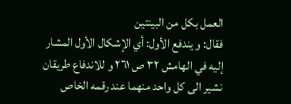العمل بكل من البينتين
فقال: و يندفع الأول: أي الإشكال الأول المشار إليه في الهامش ٣٢ ص ٢٦١ و للاندفاع طريقان نشير الى كل واحد منهما عند رقمه الخاص